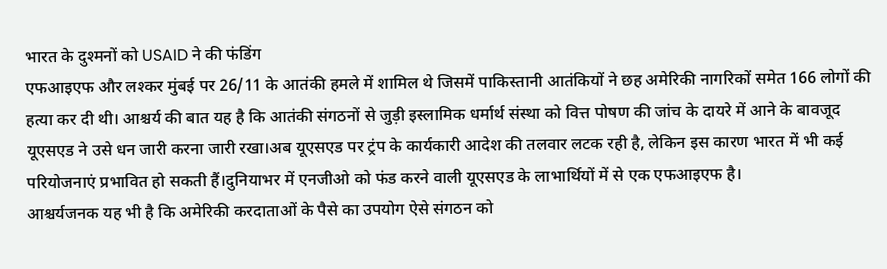भारत के दुश्मनों को USAID ने की फंडिंग
एफआइएफ और लश्कर मुंबई पर 26/11 के आतंकी हमले में शामिल थे जिसमें पाकिस्तानी आतंकियों ने छह अमेरिकी नागरिकों समेत 166 लोगों की हत्या कर दी थी। आश्चर्य की बात यह है कि आतंकी संगठनों से जुड़ी इस्लामिक धर्मार्थ संस्था को वित्त पोषण की जांच के दायरे में आने के बावजूद यूएसएड ने उसे धन जारी करना जारी रखा।अब यूएसएड पर ट्रंप के कार्यकारी आदेश की तलवार लटक रही है, लेकिन इस कारण भारत में भी कई परियोजनाएं प्रभावित हो सकती हैं।दुनियाभर में एनजीओ को फंड करने वाली यूएसएड के लाभार्थियों में से एक एफआइएफ है।
आश्चर्यजनक यह भी है कि अमेरिकी करदाताओं के पैसे का उपयोग ऐसे संगठन को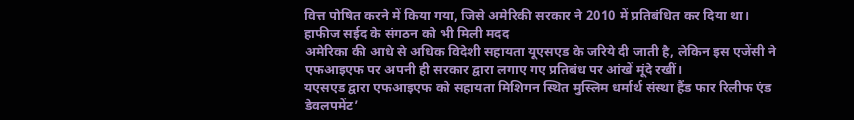वित्त पोषित करने में किया गया, जिसे अमेरिकी सरकार ने 2010 में प्रतिबंधित कर दिया था।
हाफीज सईद के संगठन को भी मिली मदद
अमेरिका की आधे से अधिक विदेशी सहायता यूएसएड के जरिये दी जाती है, लेकिन इस एजेंसी ने एफआइएफ पर अपनी ही सरकार द्वारा लगाए गए प्रतिबंध पर आंखें मूंदे रखीं।
यएसएड द्वारा एफआइएफ को सहायता मिशिगन स्थित मुस्लिम धर्मार्थ संस्था हैंड फार रिलीफ एंड डेवलपमेंट’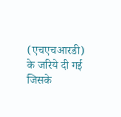(एचएचआरडी) के जरिये दी गई जिसके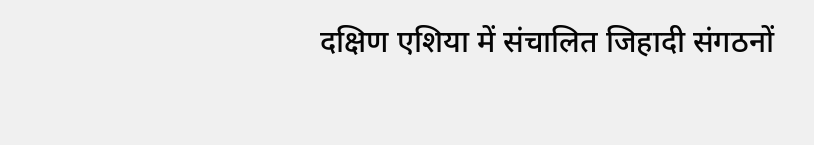दक्षिण एशिया में संचालित जिहादी संगठनों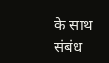के साथ संबंध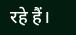रहे हैं।